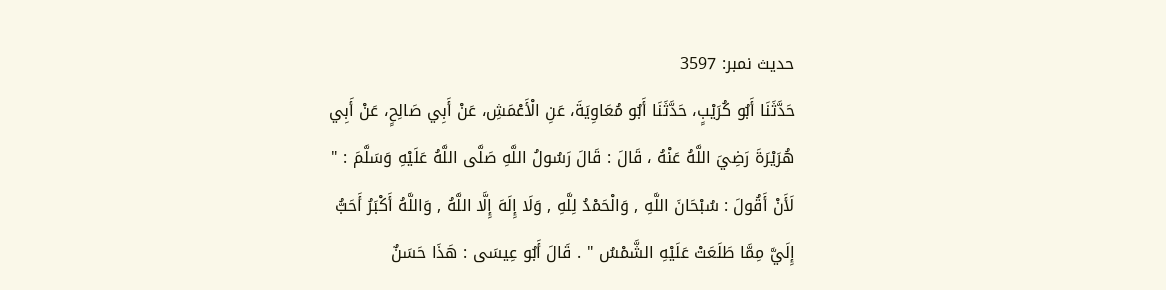حدیث نمبر: 3597
حَدَّثَنَا أَبُو كُرَيْبٍ، حَدَّثَنَا أَبُو مُعَاوِيَةَ، عَنِ الْأَعْمَشِ، عَنْ أَبِي صَالِحٍ، عَنْ أَبِي هُرَيْرَةَ رَضِيَ اللَّهُ عَنْهُ ، قَالَ : قَالَ رَسُولُ اللَّهِ صَلَّى اللَّهُ عَلَيْهِ وَسَلَّمَ : " لَأَنْ أَقُولَ : سُبْحَانَ اللَّهِ , وَالْحَمْدُ لِلَّهِ , وَلَا إِلَهَ إِلَّا اللَّهُ , وَاللَّهُ أَكْبَرُ أَحَبُّ إِلَيَّ مِمَّا طَلَعَتْ عَلَيْهِ الشَّمْسُ " . قَالَ أَبُو عِيسَى : هَذَا حَسَنٌ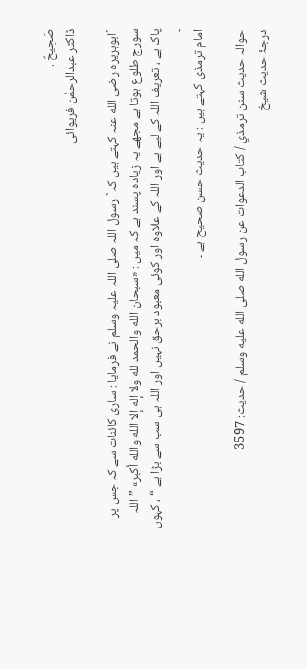صَحِيحٌ .
ڈاکٹر عبدالرحمٰن فریوائی

´ابوہریرہ رضی الله عنہ کہتے ہیں کہ` رسول اللہ صلی اللہ علیہ وسلم نے فرمایا : ساری کائنات سے کہ جس پر سورج طلوع ہوتا ہے مجھے یہ زیادہ پسند ہے کہ میں : «سبحان الله والحمد لله ولا إله إلا الله والله أكبر» ” اللہ پاک ہے ، تعریف اللہ کے لیے ہے اور اللہ کے علاوہ اور کوئی معبود برحق نہیں اور اللہ ہی سب سے بڑا ہے “ ، کہوں ۔
امام ترمذی کہتے ہیں : یہ حدیث حسن صحیح ہے ۔

حوالہ حدیث سنن ترمذي / كتاب الدعوات عن رسول الله صلى الله عليه وسلم / حدیث: 3597
درجۂ حدیث شیخ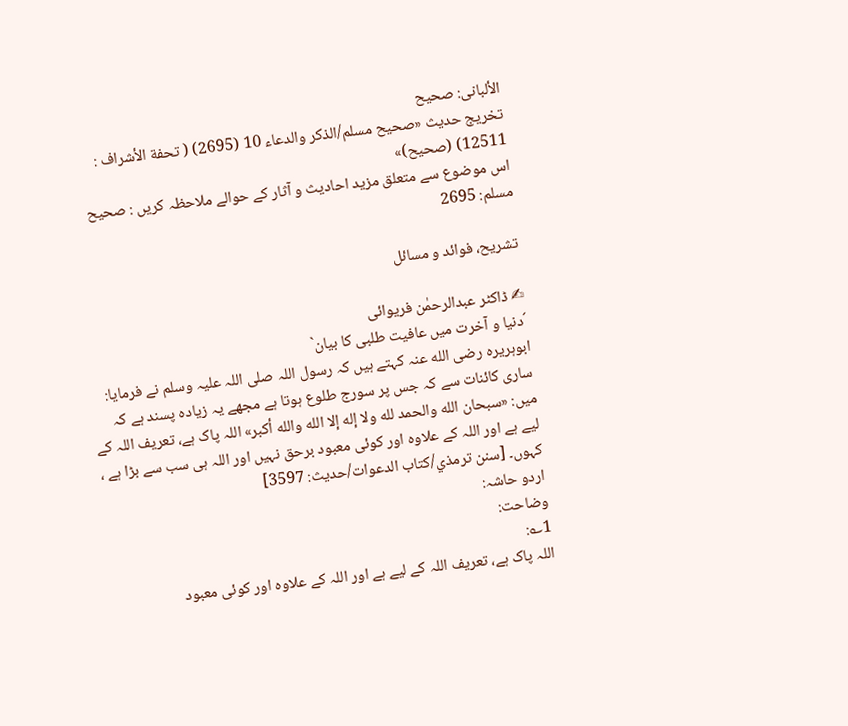الألبانی: صحيح
تخریج حدیث «صحیح مسلم/الذکر والدعاء 10 (2695) ( تحفة الأشراف : 12511) (صحیح)»
اس موضوع سے متعلق مزید احادیث و آثار کے حوالے ملاحظہ کریں : صحيح مسلم: 2695

تشریح، فوائد و مسائل

✍ ڈاکٹر عبدالرحمٰن فریوائی
´دنیا و آخرت میں عافیت طلبی کا بیان`
ابوہریرہ رضی الله عنہ کہتے ہیں کہ رسول اللہ صلی اللہ علیہ وسلم نے فرمایا: ساری کائنات سے کہ جس پر سورج طلوع ہوتا ہے مجھے یہ زیادہ پسند ہے کہ میں: «سبحان الله والحمد لله ولا إله إلا الله والله أكبر» اللہ پاک ہے، تعریف اللہ کے لیے ہے اور اللہ کے علاوہ اور کوئی معبود برحق نہیں اور اللہ ہی سب سے بڑا ہے ، کہوں۔ [سنن ترمذي/كتاب الدعوات/حدیث: 3597]
اردو حاشہ:
وضاحت:
1؎:
اللہ پاک ہے، تعریف اللہ کے لیے ہے اور اللہ کے علاوہ اور کوئی معبود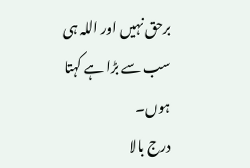برحق نہیں اور اللہ ہی سب سے بڑا ہے کہتا ہوں۔
درج بالا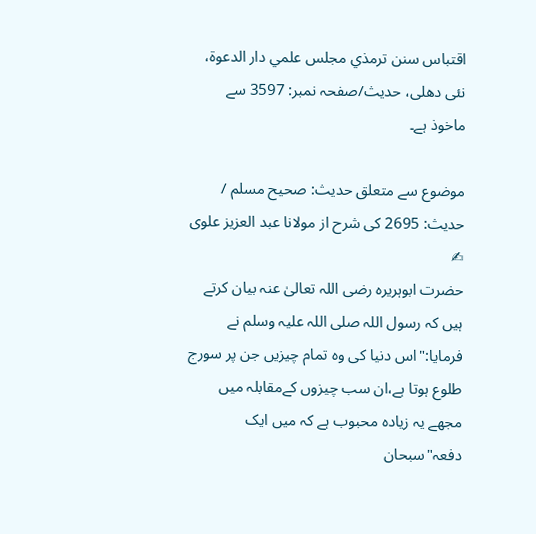اقتباس سنن ترمذي مجلس علمي دار الدعوة، نئى دهلى، حدیث/صفحہ نمبر: 3597 سے ماخوذ ہے۔

موضوع سے متعلق حدیث: صحيح مسلم / حدیث: 2695 کی شرح از مولانا عبد العزیز علوی ✍
حضرت ابوہریرہ رضی اللہ تعالیٰ عنہ بیان کرتے ہیں کہ رسول اللہ صلی اللہ علیہ وسلم نے فرمایا:"اس دنیا کی وہ تمام چیزیں جن پر سورج طلوع ہوتا ہے،ان سب چیزوں کےمقابلہ میں مجھے یہ زیادہ محبوب ہے کہ میں ایک دفعہ"سبحان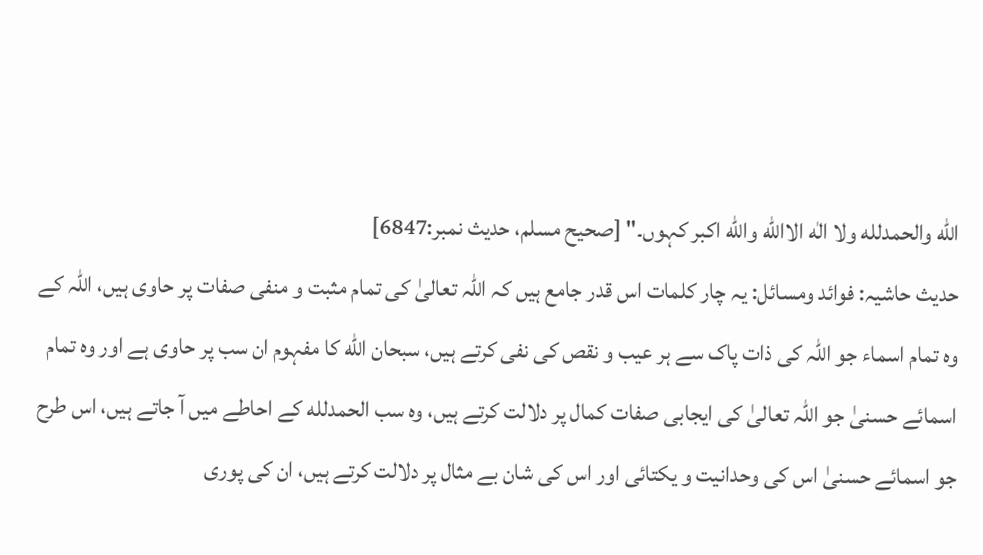الله والحمدلله ولا الٰه الاالله والله اكبر کہوں۔" [صحيح مسلم، حديث نمبر:6847]
حدیث حاشیہ: فوائد ومسائل: یہ چار کلمات اس قدر جامع ہیں کہ اللہ تعالیٰ کی تمام مثبت و منفی صفات پر حاوی ہیں، اللہ کے وہ تمام اسماء جو اللہ کی ذات پاک سے ہر عیب و نقص کی نفی کرتے ہیں، سبحان الله کا مفہوم ان سب پر حاوی ہے اور وہ تمام اسمائے حسنیٰ جو اللہ تعالیٰ کی ایجابی صفات کمال پر دلالت کرتے ہیں، وہ سب الحمدلله کے احاطے میں آ جاتے ہیں، اس طرح جو اسمائے حسنیٰ اس کی وحدانیت و یکتائی اور اس کی شان بے مثال پر دلالت کرتے ہیں، ان کی پوری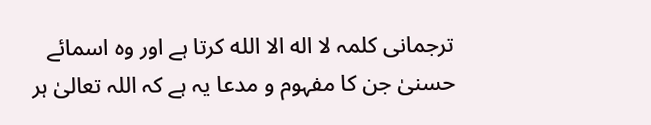ترجمانی کلمہ لا اله الا الله کرتا ہے اور وہ اسمائے حسنیٰ جن کا مفہوم و مدعا یہ ہے کہ اللہ تعالیٰ ہر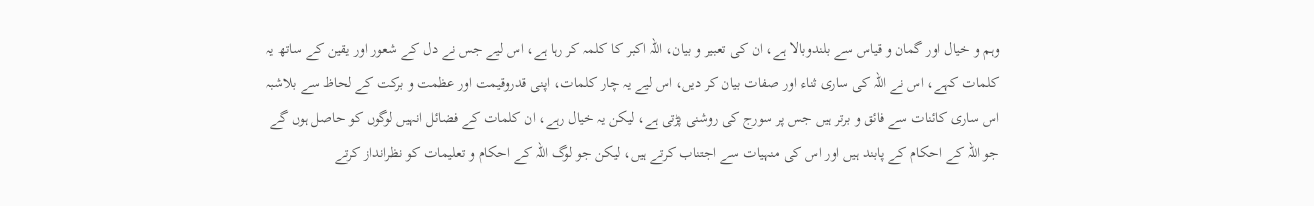وہم و خیال اور گمان و قیاس سے بلندوبالا ہے، ان کی تعبیر و بیان، اللہ اکبر کا کلمہ کر رہا ہے، اس لیے جس نے دل کے شعور اور یقین کے ساتھ یہ کلمات کہے، اس نے اللہ کی ساری ثناء اور صفات بیان کر دیں، اس لیے یہ چار کلمات، اپنی قدروقیمت اور عظمت و برکت کے لحاظ سے بلاشبہ اس ساری کائنات سے فائق و برتر ہیں جس پر سورج کی روشنی پڑتی ہے، لیکن یہ خیال رہے، ان کلمات کے فضائل انہیں لوگوں کو حاصل ہوں گے جو اللہ کے احکام کے پابند ہیں اور اس کی منہیات سے اجتناب کرتے ہیں، لیکن جو لوگ اللہ کے احکام و تعلیمات کو نظرانداز کرتے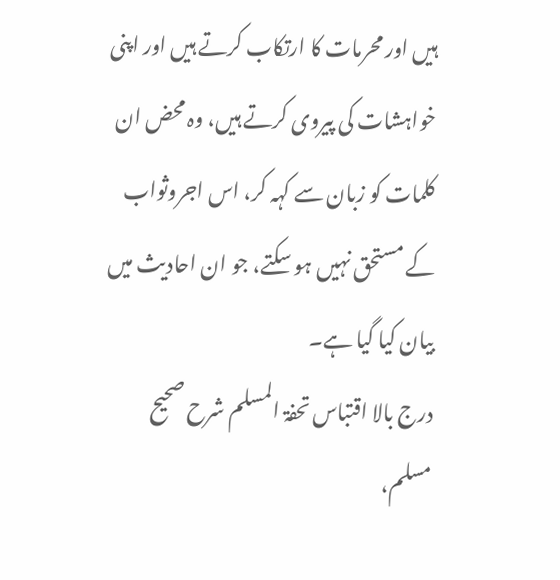ہیں اور محرمات کا ارتکاب کرتے ہیں اور اپنی خواہشات کی پیروی کرتے ہیں، وہ محض ان کلمات کو زبان سے کہہ کر، اس اجروثواب کے مستحق نہیں ہو سکتے، جو ان احادیث میں بیان کیا گیا ہے۔
درج بالا اقتباس تحفۃ المسلم شرح صحیح مسلم،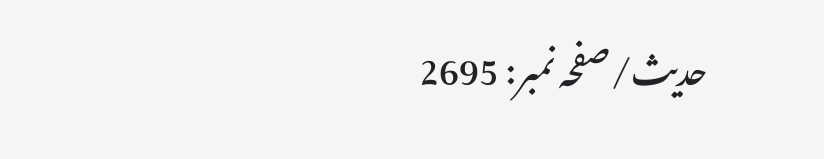حدیث/صفحہ نمبر: 2695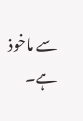سے ماخوذ ہے۔